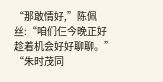“那敢情好,”陈佩丝:“咱们仨今晚正好趁着机会好好聊聊。”
“朱时茂同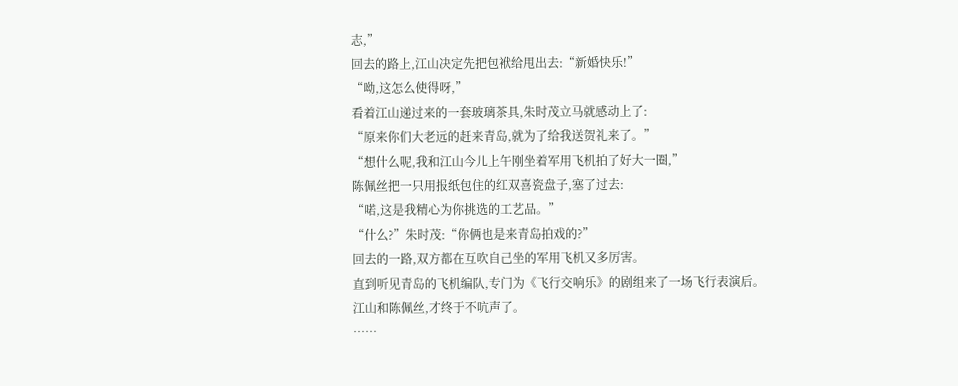志,”
回去的路上,江山决定先把包袱给甩出去:“新婚快乐!”
“呦,这怎么使得呀,”
看着江山递过来的一套玻璃茶具,朱时茂立马就感动上了:
“原来你们大老远的赶来青岛,就为了给我送贺礼来了。”
“想什么呢,我和江山今儿上午刚坐着军用飞机拍了好大一圈,”
陈佩丝把一只用报纸包住的红双喜瓷盘子,塞了过去:
“喏,这是我精心为你挑选的工艺品。”
“什么?”朱时茂:“你俩也是来青岛拍戏的?”
回去的一路,双方都在互吹自己坐的军用飞机又多厉害。
直到听见青岛的飞机编队,专门为《飞行交响乐》的剧组来了一场飞行表演后。
江山和陈佩丝,才终于不吭声了。
……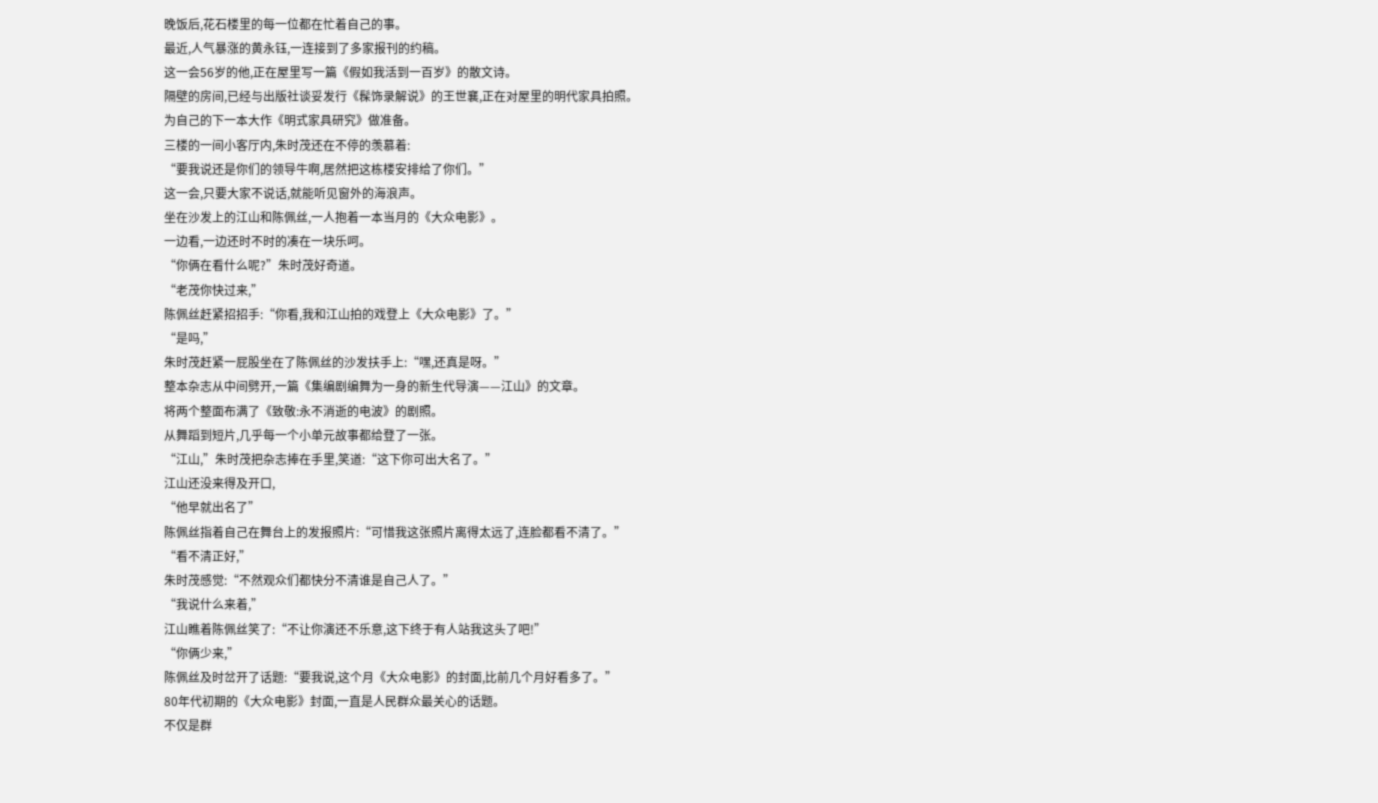晚饭后,花石楼里的每一位都在忙着自己的事。
最近,人气暴涨的黄永钰,一连接到了多家报刊的约稿。
这一会56岁的他,正在屋里写一篇《假如我活到一百岁》的散文诗。
隔壁的房间,已经与出版社谈妥发行《髹饰录解说》的王世襄,正在对屋里的明代家具拍照。
为自己的下一本大作《明式家具研究》做准备。
三楼的一间小客厅内,朱时茂还在不停的羡慕着:
“要我说还是你们的领导牛啊,居然把这栋楼安排给了你们。”
这一会,只要大家不说话,就能听见窗外的海浪声。
坐在沙发上的江山和陈佩丝,一人抱着一本当月的《大众电影》。
一边看,一边还时不时的凑在一块乐呵。
“你俩在看什么呢?”朱时茂好奇道。
“老茂你快过来,”
陈佩丝赶紧招招手:“你看,我和江山拍的戏登上《大众电影》了。”
“是吗,”
朱时茂赶紧一屁股坐在了陈佩丝的沙发扶手上:“嘿,还真是呀。”
整本杂志从中间劈开,一篇《集编剧编舞为一身的新生代导演——江山》的文章。
将两个整面布满了《致敬:永不消逝的电波》的剧照。
从舞蹈到短片,几乎每一个小单元故事都给登了一张。
“江山,”朱时茂把杂志捧在手里,笑道:“这下你可出大名了。”
江山还没来得及开口,
“他早就出名了”
陈佩丝指着自己在舞台上的发报照片:“可惜我这张照片离得太远了,连脸都看不清了。”
“看不清正好,”
朱时茂感觉:“不然观众们都快分不清谁是自己人了。”
“我说什么来着,”
江山瞧着陈佩丝笑了:“不让你演还不乐意,这下终于有人站我这头了吧!”
“你俩少来,”
陈佩丝及时岔开了话题:“要我说,这个月《大众电影》的封面,比前几个月好看多了。”
80年代初期的《大众电影》封面,一直是人民群众最关心的话题。
不仅是群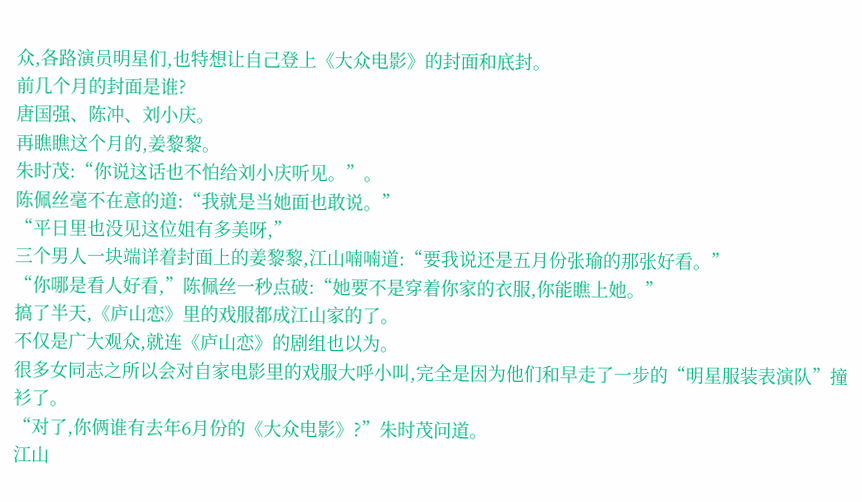众,各路演员明星们,也特想让自己登上《大众电影》的封面和底封。
前几个月的封面是谁?
唐国强、陈冲、刘小庆。
再瞧瞧这个月的,姜黎黎。
朱时茂:“你说这话也不怕给刘小庆听见。”。
陈佩丝毫不在意的道:“我就是当她面也敢说。”
“平日里也没见这位姐有多美呀,”
三个男人一块端详着封面上的姜黎黎,江山喃喃道:“要我说还是五月份张瑜的那张好看。”
“你哪是看人好看,”陈佩丝一秒点破:“她要不是穿着你家的衣服,你能瞧上她。”
搞了半天,《庐山恋》里的戏服都成江山家的了。
不仅是广大观众,就连《庐山恋》的剧组也以为。
很多女同志之所以会对自家电影里的戏服大呼小叫,完全是因为他们和早走了一步的“明星服装表演队”撞衫了。
“对了,你俩谁有去年6月份的《大众电影》?”朱时茂问道。
江山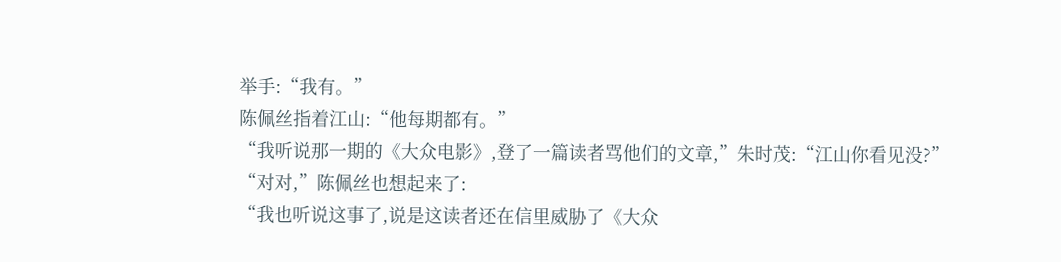举手:“我有。”
陈佩丝指着江山:“他每期都有。”
“我听说那一期的《大众电影》,登了一篇读者骂他们的文章,”朱时茂:“江山你看见没?”
“对对,”陈佩丝也想起来了:
“我也听说这事了,说是这读者还在信里威胁了《大众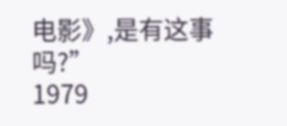电影》,是有这事吗?”
1979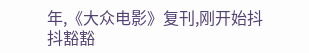年,《大众电影》复刊,刚开始抖抖豁豁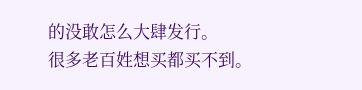的没敢怎么大肆发行。
很多老百姓想买都买不到。